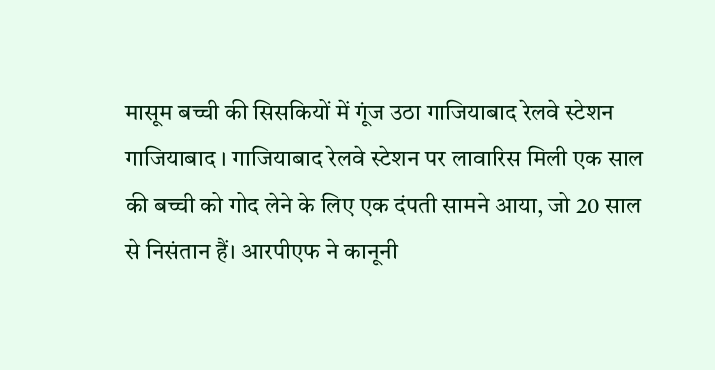मासूम बच्ची की सिसकियों में गूंज उठा गाजियाबाद रेलवे स्टेशन
गाजियाबाद । गाजियाबाद रेलवे स्टेशन पर लावारिस मिली एक साल की बच्ची को गोद लेने के लिए एक दंपती सामने आया, जो 20 साल से निसंतान हैं। आरपीएफ ने कानूनी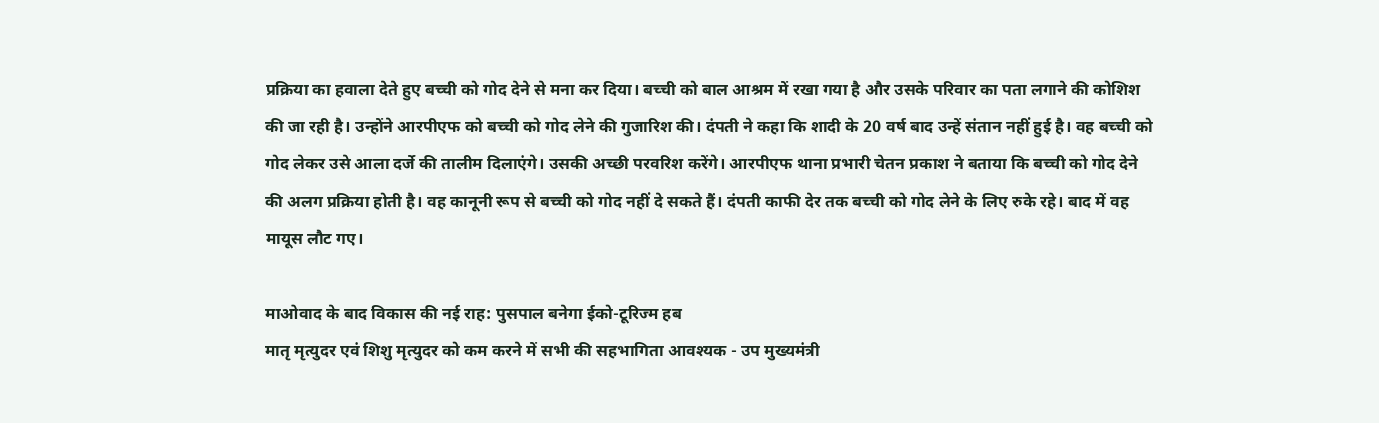प्रक्रिया का हवाला देते हुए बच्ची को गोद देने से मना कर दिया। बच्ची को बाल आश्रम में रखा गया है और उसके परिवार का पता लगाने की कोशिश की जा रही है। उन्होंने आरपीएफ को बच्ची को गोद लेने की गुजारिश की। दंपती ने कहा कि शादी के 20 वर्ष बाद उन्हें संतान नहीं हुई है। वह बच्ची को गोद लेकर उसे आला दर्जे की तालीम दिलाएंगे। उसकी अच्छी परवरिश करेंगे। आरपीएफ थाना प्रभारी चेतन प्रकाश ने बताया कि बच्ची को गोद देने की अलग प्रक्रिया होती है। वह कानूनी रूप से बच्ची को गोद नहीं दे सकते हैं। दंपती काफी देर तक बच्ची को गोद लेने के लिए रुके रहे। बाद में वह मायूस लौट गए।

माओवाद के बाद विकास की नई राह: पुसपाल बनेगा ईको-टूरिज्म हब
मातृ मृत्युदर एवं शिशु मृत्युदर को कम करने में सभी की सहभागिता आवश्यक - उप मुख्यमंत्री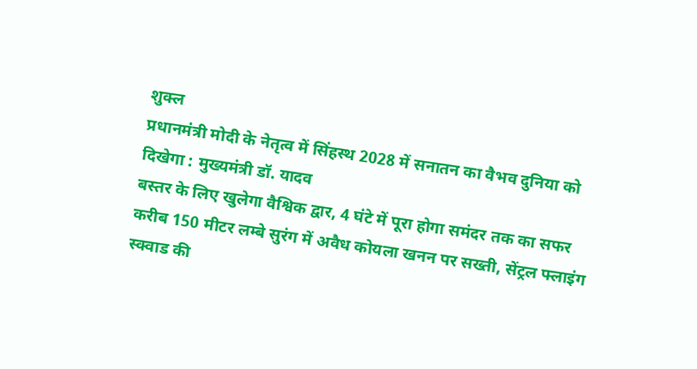शुक्ल
प्रधानमंत्री मोदी के नेतृत्व में सिंहस्थ 2028 में सनातन का वैभव दुनिया को दिखेगा : मुख्यमंत्री डॉ. यादव
बस्तर के लिए खुलेगा वैश्विक द्वार, 4 घंटे में पूरा होगा समंदर तक का सफर
करीब 150 मीटर लम्बे सुरंग में अवैध कोयला खनन पर सख्ती, सेंट्रल फ्लाइंग स्क्वाड की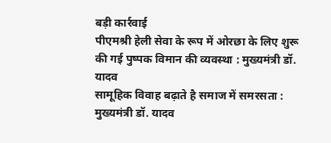बड़ी कार्रवाई
पीएमश्री हेली सेवा के रूप में ओरछा के लिए शुरू की गई पुष्पक विमान की व्यवस्था : मुख्यमंत्री डॉ. यादव
सामूहिक विवाह बढ़ाते है समाज में समरसता : मुख्यमंत्री डॉ. यादव